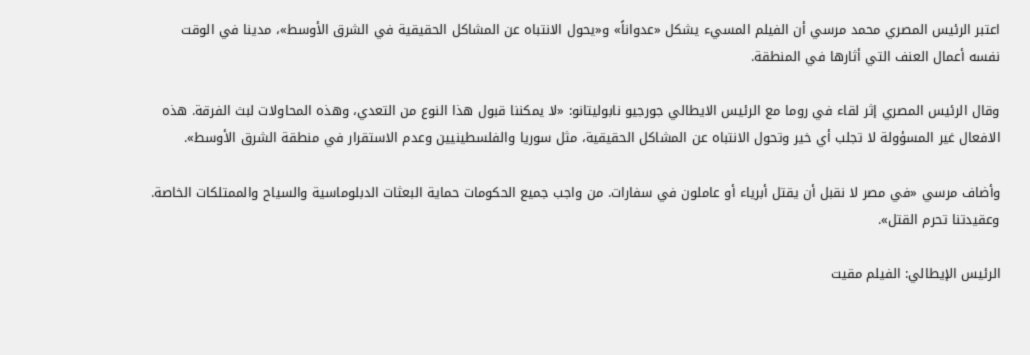اعتبر الرئيس المصري محمد مرسي أن الفيلم المسيء يشكل «عدواناً» و«يحول الانتباه عن المشاكل الحقيقية في الشرق الأوسط»، مدينا في الوقت نفسه أعمال العنف التي أثارها في المنطقة.

وقال الرئيس المصري إثر لقاء في روما مع الرئيس الايطالي جورجيو نابوليتانو: «لا يمكننا قبول هذا النوع من التعدي، وهذه المحاولات لبث الفرقة. هذه الافعال غير المسؤولة لا تجلب أي خير وتحول الانتباه عن المشاكل الحقيقية، مثل سوريا والفلسطينيين وعدم الاستقرار في منطقة الشرق الأوسط».

وأضاف مرسي «في مصر لا نقبل أن يقتل أبرياء أو عاملون في سفارات. من واجب جميع الحكومات حماية البعثات الدبلوماسية والسياح والممتلكات الخاصة. وعقيدتنا تحرم القتل».

الرئيس الإيطالي: الفيلم مقيت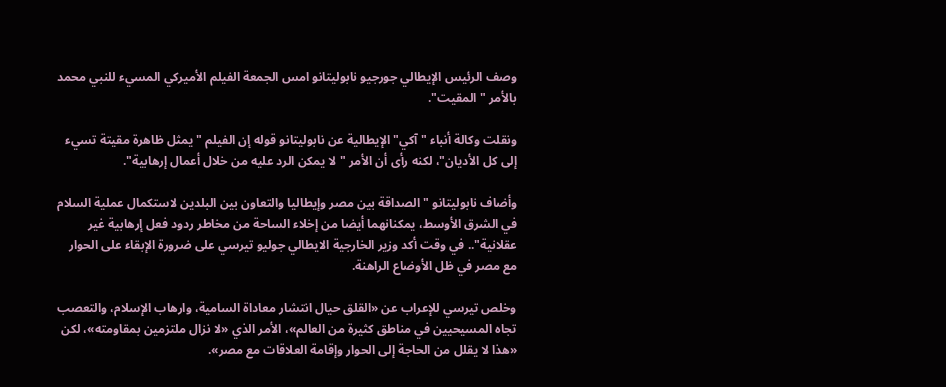وصف الرئيس الإيطالي جورجيو نابوليتانو امس الجمعة الفيلم الأميركي المسيء للنبي محمد بالأمر "المقيت".

ونقلت وكالة أنباء "آكي" الإيطالية عن نابوليتانو قوله إن الفيلم "يمثل ظاهرة مقيتة تسيء إلى كل الأديان"، لكنه رأى أن الأمر "لا يمكن الرد عليه من خلال أعمال إرهابية".

وأضاف نابوليتانو "الصداقة بين مصر وإيطاليا والتعاون بين البلدين لاستكمال عملية السلام في الشرق الأوسط، يمكنانهما أيضا من إخلاء الساحة من مخاطر ردود فعل إرهابية غير عقلانية".. في وقت أكد وزير الخارجية الايطالي جوليو تيرسي على ضرورة الإبقاء على الحوار مع مصر في ظل الأوضاع الراهنة.

وخلص تيرسي للإعراب عن «القلق حيال انتشار معاداة السامية، وارهاب الإسلام، والتعصب تجاه المسيحيين في مناطق كثيرة من العالم»، الأمر الذي «لا نزال ملتزمين بمقاومته»، لكن «هذا لا يقلل من الحاجة إلى الحوار وإقامة العلاقات مع مصر».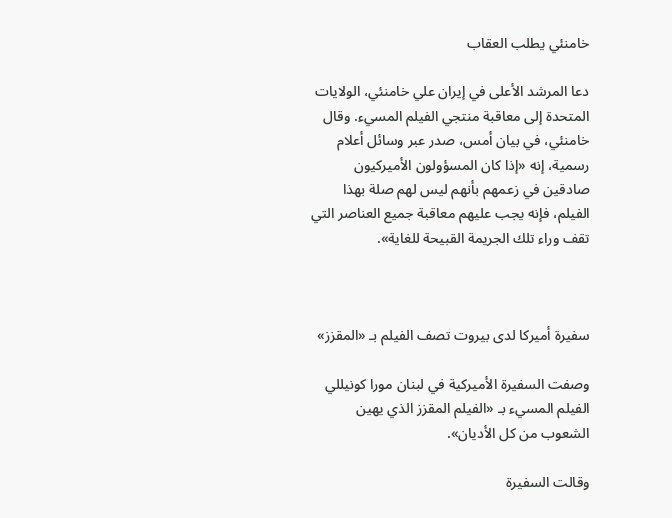خامنئي يطلب العقاب

دعا المرشد الأعلى في إيران علي خامنئي، الولايات المتحدة إلى معاقبة منتجي الفيلم المسيء. وقال خامنئي، في بيان أمس، صدر عبر وسائل أعلام رسمية، إنه «إذا كان المسؤولون الأميركيون صادقين في زعمهم بأنهم ليس لهم صلة بهذا الفيلم، فإنه يجب عليهم معاقبة جميع العناصر التي تقف وراء تلك الجريمة القبيحة للغاية».



سفيرة أميركا لدى بيروت تصف الفيلم بـ «المقزز»

وصفت السفيرة الأميركية في لبنان مورا كونيللي الفيلم المسيء بـ «الفيلم المقزز الذي يهين الشعوب من كل الأديان».

وقالت السفيرة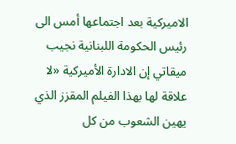الاميركية بعد اجتماعها أمس الى رئيس الحكومة اللبنانية نجيب ميقاتي إن الادارة الأميركية «لا علاقة لها بهذا الفيلم المقزز الذي يهين الشعوب من كل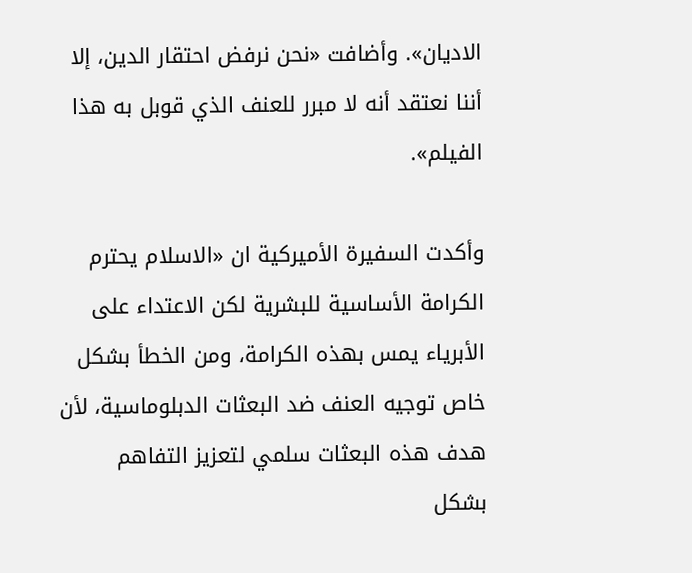الاديان». وأضافت «نحن نرفض احتقار الدين، إلا أننا نعتقد أنه لا مبرر للعنف الذي قوبل به هذا الفيلم».

وأكدت السفيرة الأميركية ان «الاسلام يحترم الكرامة الأساسية للبشرية لكن الاعتداء على الأبرياء يمس بهذه الكرامة، ومن الخطأ بشكل خاص توجيه العنف ضد البعثات الدبلوماسية، لأن هدف هذه البعثات سلمي لتعزيز التفاهم بشكل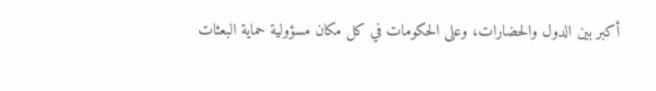أكبر بين الدول والحضارات، وعلى الحكومات في كل مكان مسؤولية حماية البعثات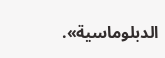الدبلوماسية».